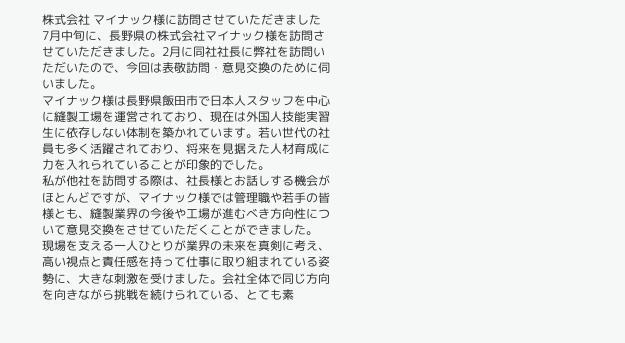株式会社 マイナック様に訪問させていただきました
7月中旬に、長野県の株式会社マイナック様を訪問させていただきました。2月に同社社長に弊社を訪問いただいたので、今回は表敬訪問・意見交換のために伺いました。
マイナック様は長野県飯田市で日本人スタッフを中心に縫製工場を運営されており、現在は外国人技能実習生に依存しない体制を築かれています。若い世代の社員も多く活躍されており、将来を見据えた人材育成に力を入れられていることが印象的でした。
私が他社を訪問する際は、社長様とお話しする機会がほとんどですが、マイナック様では管理職や若手の皆様とも、縫製業界の今後や工場が進むべき方向性について意見交換をさせていただくことができました。
現場を支える一人ひとりが業界の未来を真剣に考え、高い視点と責任感を持って仕事に取り組まれている姿勢に、大きな刺激を受けました。会社全体で同じ方向を向きながら挑戦を続けられている、とても素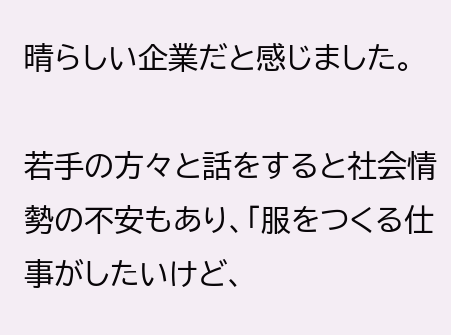晴らしい企業だと感じました。

若手の方々と話をすると社会情勢の不安もあり、「服をつくる仕事がしたいけど、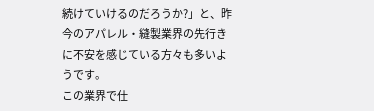続けていけるのだろうか?」と、昨今のアパレル・縫製業界の先行きに不安を感じている方々も多いようです。
この業界で仕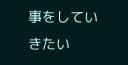事をしていきたい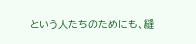という人たちのためにも、縫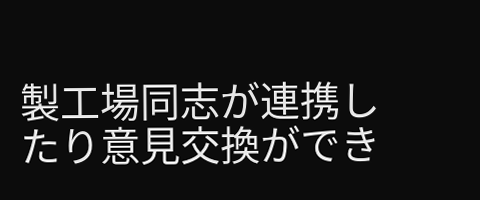製工場同志が連携したり意見交換ができ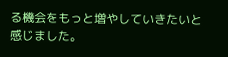る機会をもっと増やしていきたいと感じました。